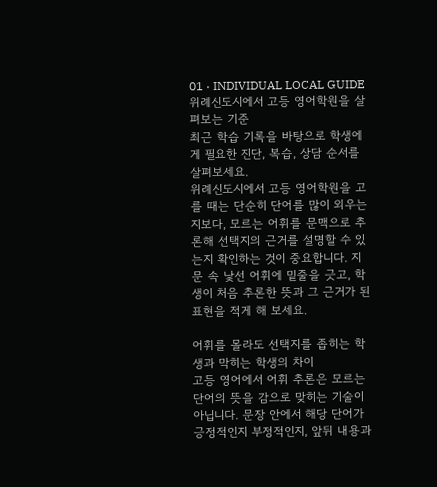01 · INDIVIDUAL LOCAL GUIDE
위례신도시에서 고등 영어학원을 살펴보는 기준
최근 학습 기록을 바탕으로 학생에게 필요한 진단, 복습, 상담 순서를 살펴보세요.
위례신도시에서 고등 영어학원을 고를 때는 단순히 단어를 많이 외우는지보다, 모르는 어휘를 문맥으로 추론해 선택지의 근거를 설명할 수 있는지 확인하는 것이 중요합니다. 지문 속 낯선 어휘에 밑줄을 긋고, 학생이 처음 추론한 뜻과 그 근거가 된 표현을 적게 해 보세요.

어휘를 몰라도 선택지를 좁히는 학생과 막히는 학생의 차이
고등 영어에서 어휘 추론은 모르는 단어의 뜻을 감으로 맞히는 기술이 아닙니다. 문장 안에서 해당 단어가 긍정적인지 부정적인지, 앞뒤 내용과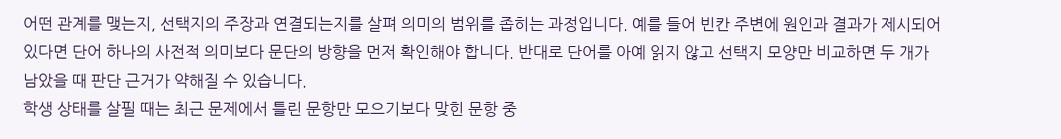어떤 관계를 맺는지, 선택지의 주장과 연결되는지를 살펴 의미의 범위를 좁히는 과정입니다. 예를 들어 빈칸 주변에 원인과 결과가 제시되어 있다면 단어 하나의 사전적 의미보다 문단의 방향을 먼저 확인해야 합니다. 반대로 단어를 아예 읽지 않고 선택지 모양만 비교하면 두 개가 남았을 때 판단 근거가 약해질 수 있습니다.
학생 상태를 살필 때는 최근 문제에서 틀린 문항만 모으기보다 맞힌 문항 중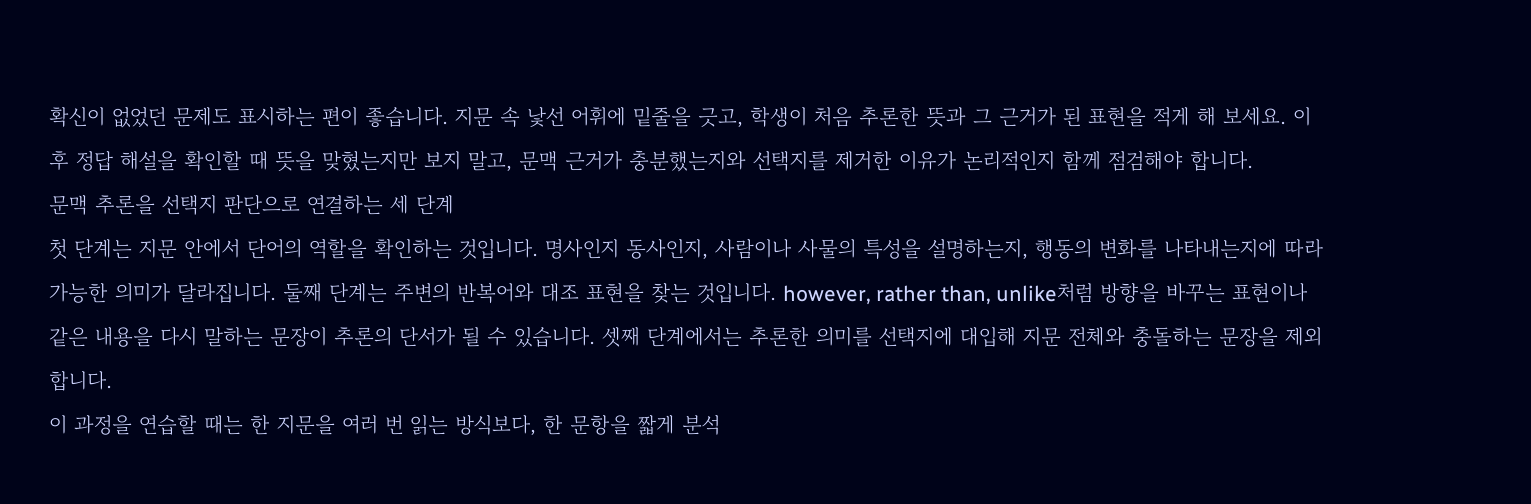확신이 없었던 문제도 표시하는 편이 좋습니다. 지문 속 낯선 어휘에 밑줄을 긋고, 학생이 처음 추론한 뜻과 그 근거가 된 표현을 적게 해 보세요. 이후 정답 해설을 확인할 때 뜻을 맞혔는지만 보지 말고, 문맥 근거가 충분했는지와 선택지를 제거한 이유가 논리적인지 함께 점검해야 합니다.
문맥 추론을 선택지 판단으로 연결하는 세 단계
첫 단계는 지문 안에서 단어의 역할을 확인하는 것입니다. 명사인지 동사인지, 사람이나 사물의 특성을 설명하는지, 행동의 변화를 나타내는지에 따라 가능한 의미가 달라집니다. 둘째 단계는 주변의 반복어와 대조 표현을 찾는 것입니다. however, rather than, unlike처럼 방향을 바꾸는 표현이나 같은 내용을 다시 말하는 문장이 추론의 단서가 될 수 있습니다. 셋째 단계에서는 추론한 의미를 선택지에 대입해 지문 전체와 충돌하는 문장을 제외합니다.
이 과정을 연습할 때는 한 지문을 여러 번 읽는 방식보다, 한 문항을 짧게 분석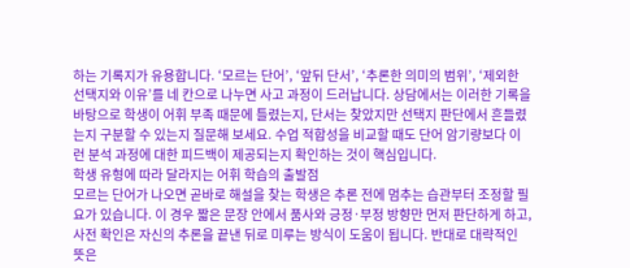하는 기록지가 유용합니다. ‘모르는 단어’, ‘앞뒤 단서’, ‘추론한 의미의 범위’, ‘제외한 선택지와 이유’를 네 칸으로 나누면 사고 과정이 드러납니다. 상담에서는 이러한 기록을 바탕으로 학생이 어휘 부족 때문에 틀렸는지, 단서는 찾았지만 선택지 판단에서 흔들렸는지 구분할 수 있는지 질문해 보세요. 수업 적합성을 비교할 때도 단어 암기량보다 이런 분석 과정에 대한 피드백이 제공되는지 확인하는 것이 핵심입니다.
학생 유형에 따라 달라지는 어휘 학습의 출발점
모르는 단어가 나오면 곧바로 해설을 찾는 학생은 추론 전에 멈추는 습관부터 조정할 필요가 있습니다. 이 경우 짧은 문장 안에서 품사와 긍정·부정 방향만 먼저 판단하게 하고, 사전 확인은 자신의 추론을 끝낸 뒤로 미루는 방식이 도움이 됩니다. 반대로 대략적인 뜻은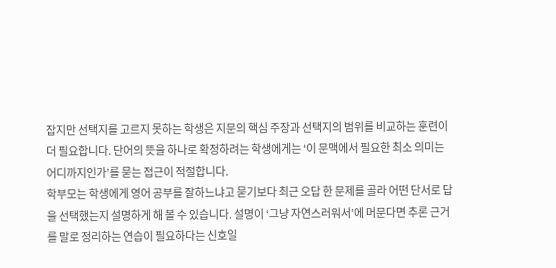잡지만 선택지를 고르지 못하는 학생은 지문의 핵심 주장과 선택지의 범위를 비교하는 훈련이 더 필요합니다. 단어의 뜻을 하나로 확정하려는 학생에게는 ‘이 문맥에서 필요한 최소 의미는 어디까지인가’를 묻는 접근이 적절합니다.
학부모는 학생에게 영어 공부를 잘하느냐고 묻기보다 최근 오답 한 문제를 골라 어떤 단서로 답을 선택했는지 설명하게 해 볼 수 있습니다. 설명이 ‘그냥 자연스러워서’에 머문다면 추론 근거를 말로 정리하는 연습이 필요하다는 신호일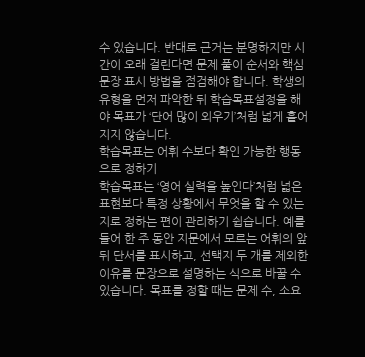수 있습니다. 반대로 근거는 분명하지만 시간이 오래 걸린다면 문제 풀이 순서와 핵심 문장 표시 방법을 점검해야 합니다. 학생의 유형을 먼저 파악한 뒤 학습목표설정을 해야 목표가 ‘단어 많이 외우기’처럼 넓게 흩어지지 않습니다.
학습목표는 어휘 수보다 확인 가능한 행동으로 정하기
학습목표는 ‘영어 실력을 높인다’처럼 넓은 표현보다 특정 상황에서 무엇을 할 수 있는지로 정하는 편이 관리하기 쉽습니다. 예를 들어 한 주 동안 지문에서 모르는 어휘의 앞뒤 단서를 표시하고, 선택지 두 개를 제외한 이유를 문장으로 설명하는 식으로 바꿀 수 있습니다. 목표를 정할 때는 문제 수, 소요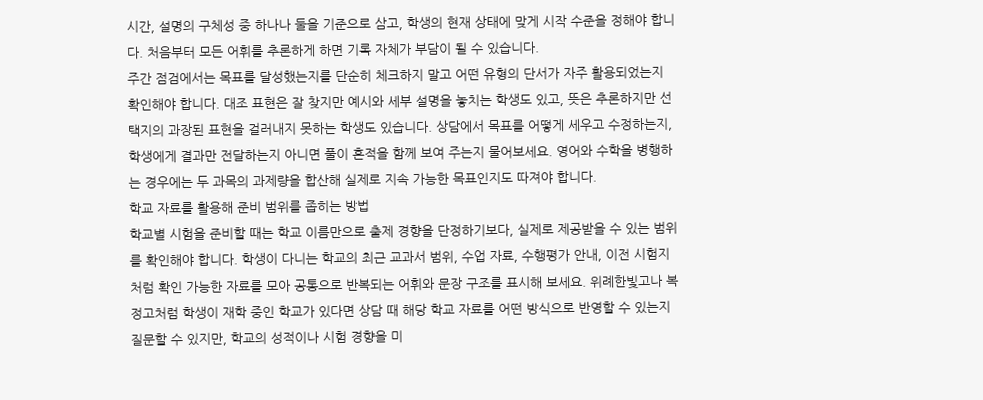시간, 설명의 구체성 중 하나나 둘을 기준으로 삼고, 학생의 현재 상태에 맞게 시작 수준을 정해야 합니다. 처음부터 모든 어휘를 추론하게 하면 기록 자체가 부담이 될 수 있습니다.
주간 점검에서는 목표를 달성했는지를 단순히 체크하지 말고 어떤 유형의 단서가 자주 활용되었는지 확인해야 합니다. 대조 표현은 잘 찾지만 예시와 세부 설명을 놓치는 학생도 있고, 뜻은 추론하지만 선택지의 과장된 표현을 걸러내지 못하는 학생도 있습니다. 상담에서 목표를 어떻게 세우고 수정하는지, 학생에게 결과만 전달하는지 아니면 풀이 흔적을 함께 보여 주는지 물어보세요. 영어와 수학을 병행하는 경우에는 두 과목의 과제량을 합산해 실제로 지속 가능한 목표인지도 따져야 합니다.
학교 자료를 활용해 준비 범위를 좁히는 방법
학교별 시험을 준비할 때는 학교 이름만으로 출제 경향을 단정하기보다, 실제로 제공받을 수 있는 범위를 확인해야 합니다. 학생이 다니는 학교의 최근 교과서 범위, 수업 자료, 수행평가 안내, 이전 시험지처럼 확인 가능한 자료를 모아 공통으로 반복되는 어휘와 문장 구조를 표시해 보세요. 위례한빛고나 복정고처럼 학생이 재학 중인 학교가 있다면 상담 때 해당 학교 자료를 어떤 방식으로 반영할 수 있는지 질문할 수 있지만, 학교의 성적이나 시험 경향을 미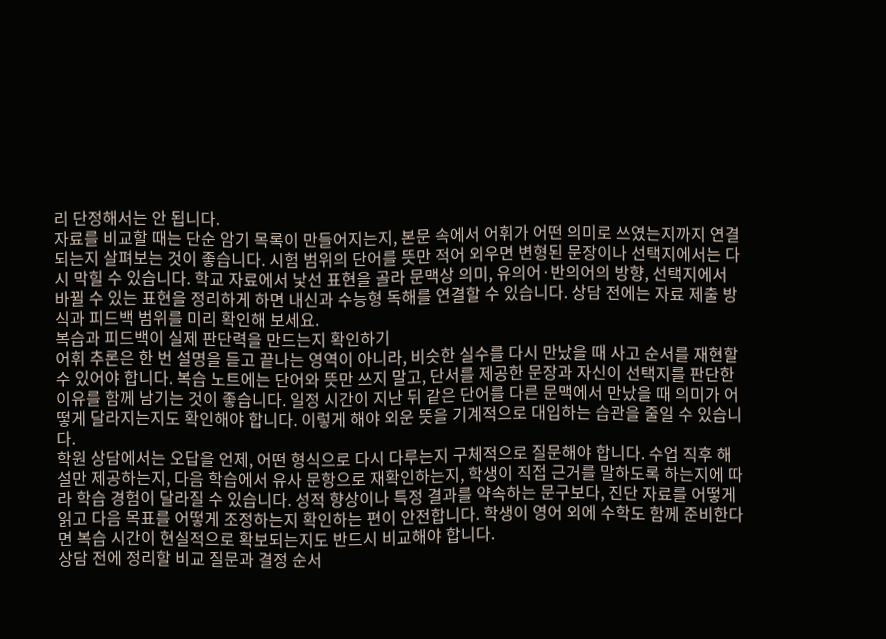리 단정해서는 안 됩니다.
자료를 비교할 때는 단순 암기 목록이 만들어지는지, 본문 속에서 어휘가 어떤 의미로 쓰였는지까지 연결되는지 살펴보는 것이 좋습니다. 시험 범위의 단어를 뜻만 적어 외우면 변형된 문장이나 선택지에서는 다시 막힐 수 있습니다. 학교 자료에서 낯선 표현을 골라 문맥상 의미, 유의어·반의어의 방향, 선택지에서 바뀔 수 있는 표현을 정리하게 하면 내신과 수능형 독해를 연결할 수 있습니다. 상담 전에는 자료 제출 방식과 피드백 범위를 미리 확인해 보세요.
복습과 피드백이 실제 판단력을 만드는지 확인하기
어휘 추론은 한 번 설명을 듣고 끝나는 영역이 아니라, 비슷한 실수를 다시 만났을 때 사고 순서를 재현할 수 있어야 합니다. 복습 노트에는 단어와 뜻만 쓰지 말고, 단서를 제공한 문장과 자신이 선택지를 판단한 이유를 함께 남기는 것이 좋습니다. 일정 시간이 지난 뒤 같은 단어를 다른 문맥에서 만났을 때 의미가 어떻게 달라지는지도 확인해야 합니다. 이렇게 해야 외운 뜻을 기계적으로 대입하는 습관을 줄일 수 있습니다.
학원 상담에서는 오답을 언제, 어떤 형식으로 다시 다루는지 구체적으로 질문해야 합니다. 수업 직후 해설만 제공하는지, 다음 학습에서 유사 문항으로 재확인하는지, 학생이 직접 근거를 말하도록 하는지에 따라 학습 경험이 달라질 수 있습니다. 성적 향상이나 특정 결과를 약속하는 문구보다, 진단 자료를 어떻게 읽고 다음 목표를 어떻게 조정하는지 확인하는 편이 안전합니다. 학생이 영어 외에 수학도 함께 준비한다면 복습 시간이 현실적으로 확보되는지도 반드시 비교해야 합니다.
상담 전에 정리할 비교 질문과 결정 순서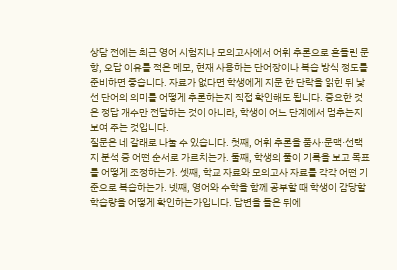상담 전에는 최근 영어 시험지나 모의고사에서 어휘 추론으로 흔들린 문항, 오답 이유를 적은 메모, 현재 사용하는 단어장이나 복습 방식 정도를 준비하면 좋습니다. 자료가 없다면 학생에게 지문 한 단락을 읽힌 뒤 낯선 단어의 의미를 어떻게 추론하는지 직접 확인해도 됩니다. 중요한 것은 정답 개수만 전달하는 것이 아니라, 학생이 어느 단계에서 멈추는지 보여 주는 것입니다.
질문은 네 갈래로 나눌 수 있습니다. 첫째, 어휘 추론을 품사·문맥·선택지 분석 중 어떤 순서로 가르치는가. 둘째, 학생의 풀이 기록을 보고 목표를 어떻게 조정하는가. 셋째, 학교 자료와 모의고사 자료를 각각 어떤 기준으로 복습하는가. 넷째, 영어와 수학을 함께 공부할 때 학생이 감당할 학습량을 어떻게 확인하는가입니다. 답변을 들은 뒤에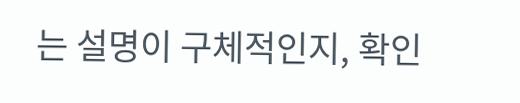는 설명이 구체적인지, 확인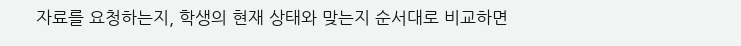자료를 요청하는지, 학생의 현재 상태와 맞는지 순서대로 비교하면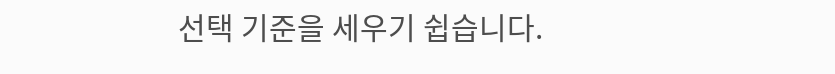선택 기준을 세우기 쉽습니다.